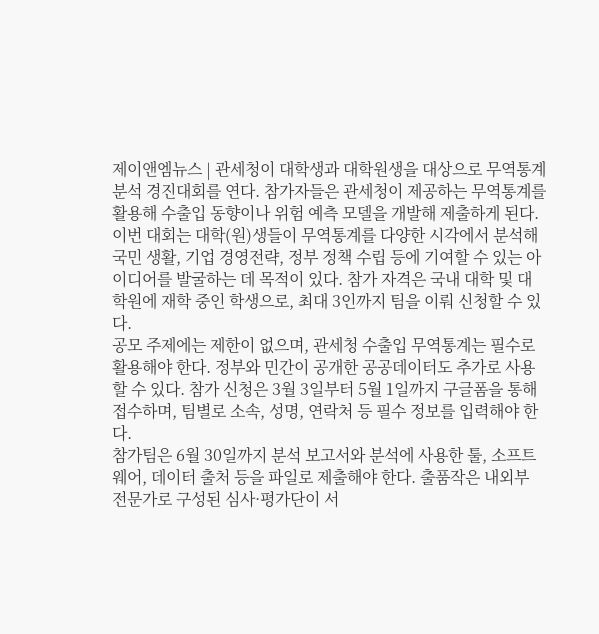제이앤엠뉴스 | 관세청이 대학생과 대학원생을 대상으로 무역통계 분석 경진대회를 연다. 참가자들은 관세청이 제공하는 무역통계를 활용해 수출입 동향이나 위험 예측 모델을 개발해 제출하게 된다.
이번 대회는 대학(원)생들이 무역통계를 다양한 시각에서 분석해 국민 생활, 기업 경영전략, 정부 정책 수립 등에 기여할 수 있는 아이디어를 발굴하는 데 목적이 있다. 참가 자격은 국내 대학 및 대학원에 재학 중인 학생으로, 최대 3인까지 팀을 이뤄 신청할 수 있다.
공모 주제에는 제한이 없으며, 관세청 수출입 무역통계는 필수로 활용해야 한다. 정부와 민간이 공개한 공공데이터도 추가로 사용할 수 있다. 참가 신청은 3월 3일부터 5월 1일까지 구글폼을 통해 접수하며, 팀별로 소속, 성명, 연락처 등 필수 정보를 입력해야 한다.
참가팀은 6월 30일까지 분석 보고서와 분석에 사용한 툴, 소프트웨어, 데이터 출처 등을 파일로 제출해야 한다. 출품작은 내외부 전문가로 구성된 심사·평가단이 서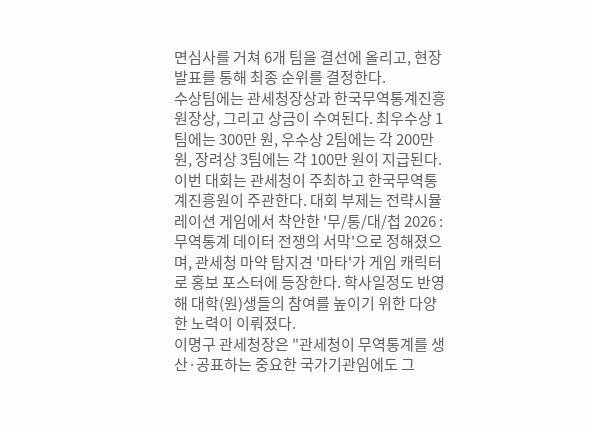면심사를 거쳐 6개 팀을 결선에 올리고, 현장 발표를 통해 최종 순위를 결정한다.
수상팀에는 관세청장상과 한국무역통계진흥원장상, 그리고 상금이 수여된다. 최우수상 1팀에는 300만 원, 우수상 2팀에는 각 200만 원, 장려상 3팀에는 각 100만 원이 지급된다.
이번 대회는 관세청이 주최하고 한국무역통계진흥원이 주관한다. 대회 부제는 전략시뮬레이션 게임에서 착안한 '무/통/대/첩 2026 : 무역통계 데이터 전쟁의 서막'으로 정해졌으며, 관세청 마약 탐지견 '마타'가 게임 캐릭터로 홍보 포스터에 등장한다. 학사일정도 반영해 대학(원)생들의 참여를 높이기 위한 다양한 노력이 이뤄졌다.
이명구 관세청장은 "관세청이 무역통계를 생산·공표하는 중요한 국가기관임에도 그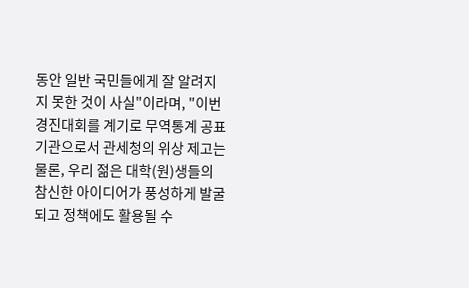동안 일반 국민들에게 잘 알려지지 못한 것이 사실"이라며, "이번 경진대회를 계기로 무역통계 공표기관으로서 관세청의 위상 제고는 물론, 우리 젊은 대학(원)생들의 참신한 아이디어가 풍성하게 발굴되고 정책에도 활용될 수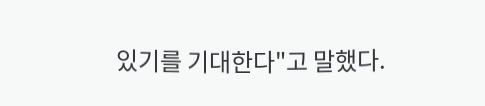있기를 기대한다"고 말했다.